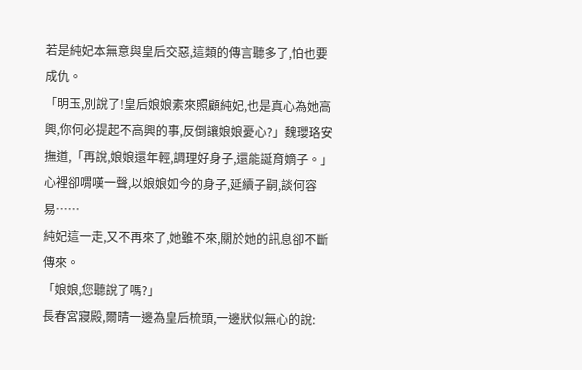若是純妃本無意與皇后交惡,這類的傳言聽多了,怕也要成仇。
「明玉,別說了!皇后娘娘素來照顧純妃,也是真心為她高興,你何必提起不高興的事,反倒讓娘娘憂心?」魏瓔珞安撫道,「再說,娘娘還年輕,調理好身子,還能誕育嫡子。」
心裡卻喟嘆一聲,以娘娘如今的身子,延續子嗣,談何容易……
純妃這一走,又不再來了,她雖不來,關於她的訊息卻不斷傳來。
「娘娘,您聽說了嗎?」
長春宮寢殿,爾晴一邊為皇后梳頭,一邊狀似無心的說: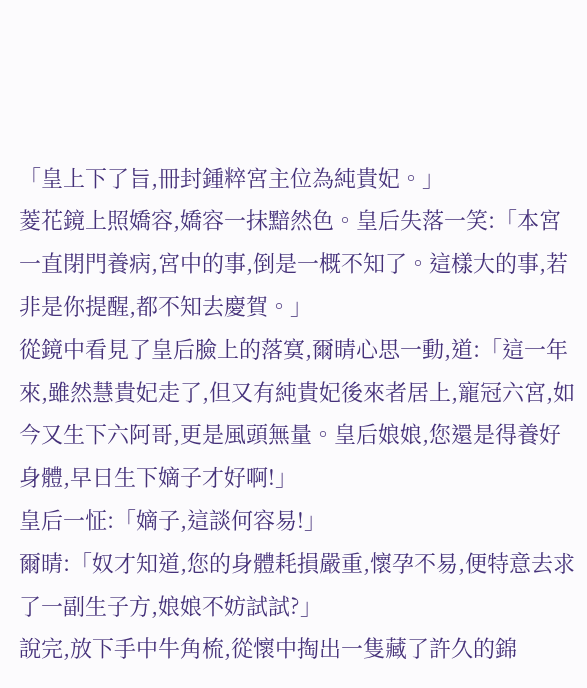「皇上下了旨,冊封鍾粹宮主位為純貴妃。」
菱花鏡上照嬌容,嬌容一抹黯然色。皇后失落一笑:「本宮一直閉門養病,宮中的事,倒是一概不知了。這樣大的事,若非是你提醒,都不知去慶賀。」
從鏡中看見了皇后臉上的落寞,爾晴心思一動,道:「這一年來,雖然慧貴妃走了,但又有純貴妃後來者居上,寵冠六宮,如今又生下六阿哥,更是風頭無量。皇后娘娘,您還是得養好身體,早日生下嫡子才好啊!」
皇后一怔:「嫡子,這談何容易!」
爾晴:「奴才知道,您的身體耗損嚴重,懷孕不易,便特意去求了一副生子方,娘娘不妨試試?」
說完,放下手中牛角梳,從懷中掏出一隻藏了許久的錦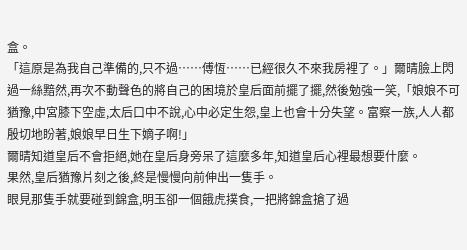盒。
「這原是為我自己準備的,只不過……傅恆……已經很久不來我房裡了。」爾晴臉上閃過一絲黯然,再次不動聲色的將自己的困境於皇后面前擺了擺,然後勉強一笑,「娘娘不可猶豫,中宮膝下空虛,太后口中不說,心中必定生怨,皇上也會十分失望。富察一族,人人都殷切地盼著,娘娘早日生下嫡子啊!」
爾晴知道皇后不會拒絕,她在皇后身旁呆了這麼多年,知道皇后心裡最想要什麼。
果然,皇后猶豫片刻之後,終是慢慢向前伸出一隻手。
眼見那隻手就要碰到錦盒,明玉卻一個餓虎撲食,一把將錦盒搶了過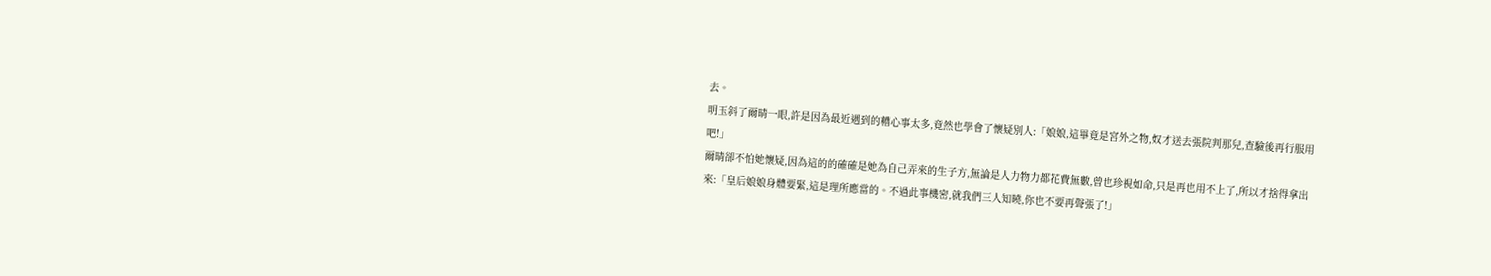去。
明玉斜了爾晴一眼,許是因為最近遇到的糟心事太多,竟然也學會了懷疑別人:「娘娘,這畢竟是宮外之物,奴才送去張院判那兒,查驗後再行服用吧!」
爾晴卻不怕她懷疑,因為這的的確確是她為自己弄來的生子方,無論是人力物力都花費無數,曾也珍視如命,只是再也用不上了,所以才捨得拿出來:「皇后娘娘身體要緊,這是理所應當的。不過此事機密,就我們三人知曉,你也不要再聲張了!」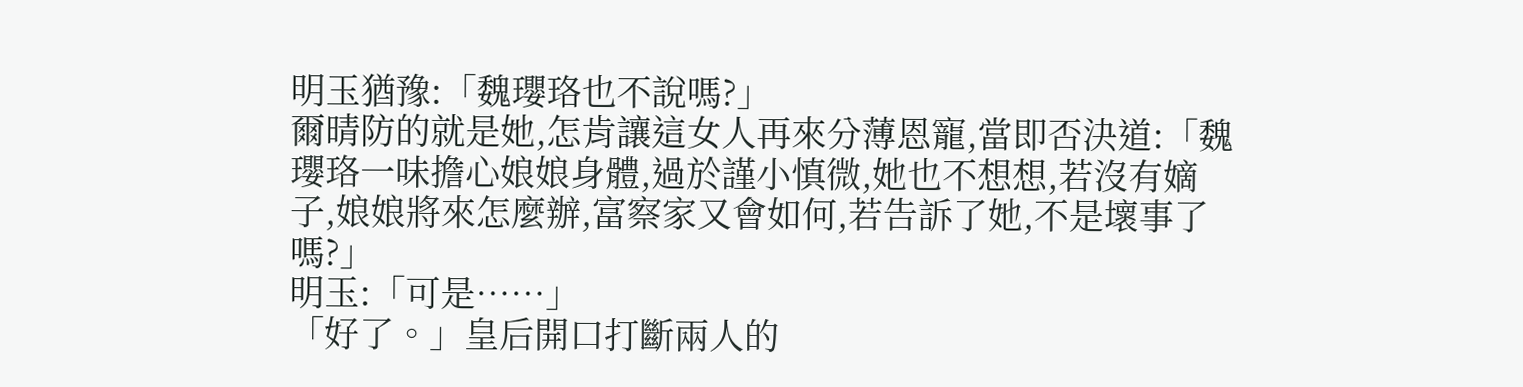明玉猶豫:「魏瓔珞也不說嗎?」
爾晴防的就是她,怎肯讓這女人再來分薄恩寵,當即否決道:「魏瓔珞一味擔心娘娘身體,過於謹小慎微,她也不想想,若沒有嫡子,娘娘將來怎麼辦,富察家又會如何,若告訴了她,不是壞事了嗎?」
明玉:「可是……」
「好了。」皇后開口打斷兩人的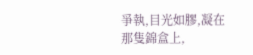爭執,目光如膠,凝在那隻錦盒上,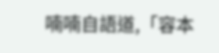喃喃自語道,「容本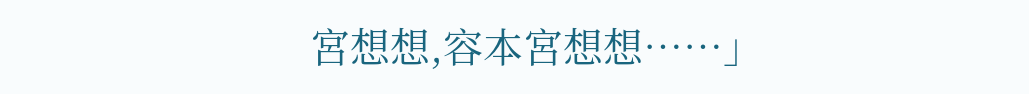宮想想,容本宮想想……」